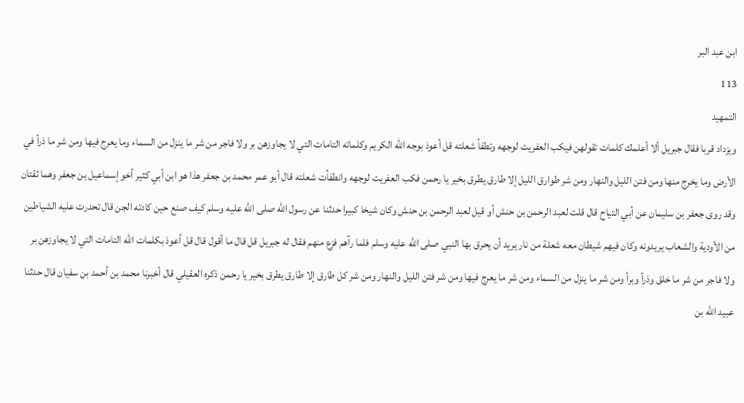ابن عبد البر
113
التمهيد
ويزداد قربا فقال جبريل ألا أعلمك كلمات تقولهن فيكب العفريت لوجهه وتطفأ شعلته قل أعوذ بوجه الله الكريم وكلماته التامات التي لا يجاوزهن بر ولا فاجر من شر ما ينزل من السماء وما يعرج فيها ومن شر ما ذرأ في الأرض وما يخرج منها ومن فتن الليل والنهار ومن شر طوارق الليل إلا طارق يطرق بخير يا رحمن فكب العفريت لوجهه وانطفأت شعلته قال أبو عمر محمد بن جعفر هذا هو ابن أبي كثير أخو إسماعيل بن جعفر وهما ثقتان وقد روى جعفر بن سليمان عن أبي التياح قال قلت لعبد الرحمن بن حنش أو قيل لعبد الرحمن بن حنش وكان شيخا كبيرا حدثنا عن رسول الله صلى الله عليه وسلم كيف صنع حين كادته الجن قال تحدرت عليه الشياطين من الأودية والشعاب يريدونه وكان فيهم شيطان معه شعلة من نار يريد أن يحرق بها النبي صلى الله عليه وسلم فلما رآهم فزع منهم فقال له جبريل قل قال ما أقول قال قل أعوذ بكلمات الله التامات التي لا يجاوزهن بر ولا فاجر من شر ما خلق وذرأ وبرأ ومن شر ما ينزل من السماء ومن شر ما يعرج فيها ومن شر فتن الليل والنهار ومن شر كل طارق إلا طارق يطرق بخير يا رحمن ذكره العقيلي قال أخبرنا محمد بن أحمد بن سفيان قال حدثنا عبيد الله بن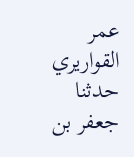عمر القواريري حدثنا جعفر بن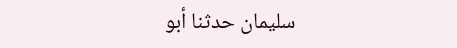سليمان حدثنا أبو